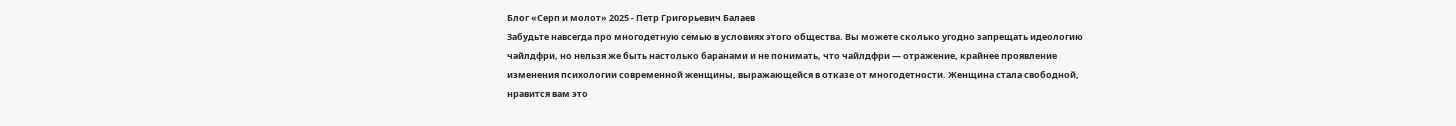Блог «Серп и молот» 2025 - Петр Григорьевич Балаев
Забудьте навсегда про многодетную семью в условиях этого общества. Вы можете сколько угодно запрещать идеологию чайлдфри, но нельзя же быть настолько баранами и не понимать, что чайлдфри — отражение, крайнее проявление изменения психологии современной женщины, выражающейся в отказе от многодетности. Женщина стала свободной, нравится вам это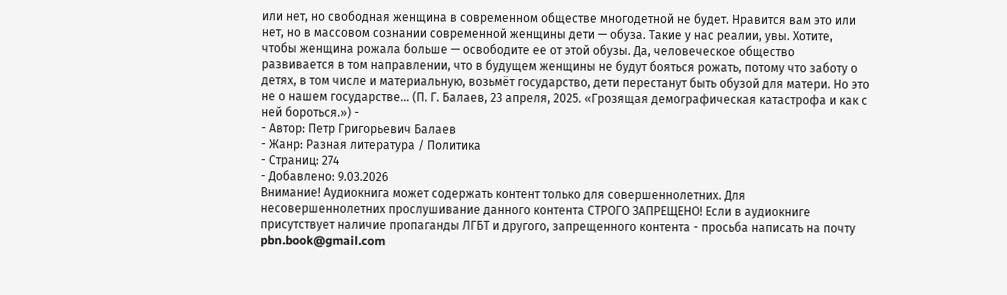или нет, но свободная женщина в современном обществе многодетной не будет. Нравится вам это или нет, но в массовом сознании современной женщины дети — обуза. Такие у нас реалии, увы. Хотите, чтобы женщина рожала больше — освободите ее от этой обузы. Да, человеческое общество развивается в том направлении, что в будущем женщины не будут бояться рожать, потому что заботу о детях, в том числе и материальную, возьмёт государство, дети перестанут быть обузой для матери. Но это не о нашем государстве… (П. Г. Балаев, 23 апреля, 2025. «Грозящая демографическая катастрофа и как с ней бороться.») -
- Автор: Петр Григорьевич Балаев
- Жанр: Разная литература / Политика
- Страниц: 274
- Добавлено: 9.03.2026
Внимание! Аудиокнига может содержать контент только для совершеннолетних. Для несовершеннолетних прослушивание данного контента СТРОГО ЗАПРЕЩЕНО! Если в аудиокниге присутствует наличие пропаганды ЛГБТ и другого, запрещенного контента - просьба написать на почту pbn.book@gmail.com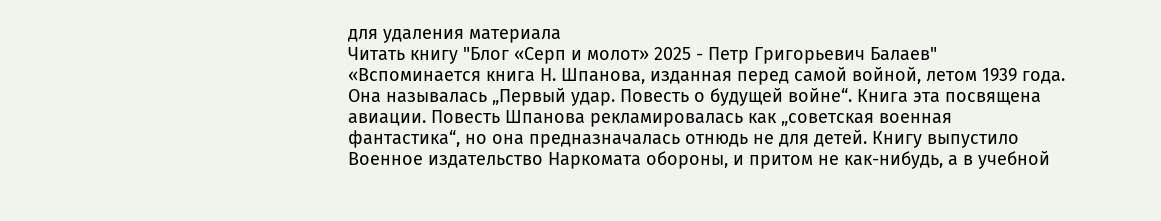для удаления материала
Читать книгу "Блог «Серп и молот» 2025 - Петр Григорьевич Балаев"
«Вспоминается книга Н. Шпанова, изданная перед самой войной, летом 1939 года. Она называлась „Первый удар. Повесть о будущей войне“. Книга эта посвящена авиации. Повесть Шпанова рекламировалась как „советская военная фантастика“, но она предназначалась отнюдь не для детей. Книгу выпустило Военное издательство Наркомата обороны, и притом не как-нибудь, а в учебной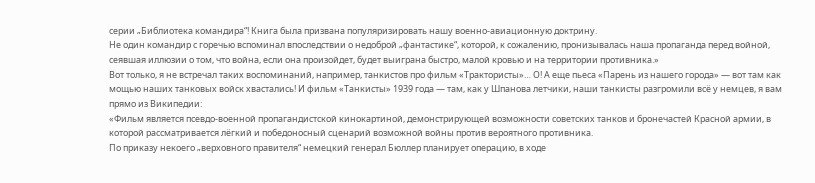серии „Библиотека командира“! Книга была призвана популяризировать нашу военно-авиационную доктрину.
Не один командир с горечью вспоминал впоследствии о недоброй „фантастике“, которой, к сожалению, пронизывалась наша пропаганда перед войной, сеявшая иллюзии о том, что война, если она произойдет, будет выиграна быстро, малой кровью и на территории противника.»
Вот только, я не встречал таких воспоминаний, например, танкистов про фильм «Трактористы»… О! А еще пьеса «Парень из нашего города» — вот там как мощью наших танковых войск хвастались! И фильм «Танкисты» 1939 года — там, как у Шпанова летчики, наши танкисты разгромили всё у немцев, я вам прямо из Википедии:
«Фильм является псевдо-военной пропагандистской кинокартиной, демонстрирующей возможности советских танков и бронечастей Красной армии, в которой рассматривается лёгкий и победоносный сценарий возможной войны против вероятного противника.
По приказу некоего „верховного правителя“ немецкий генерал Бюллер планирует операцию, в ходе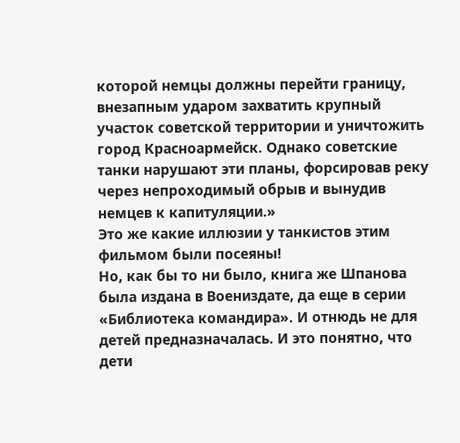которой немцы должны перейти границу, внезапным ударом захватить крупный участок советской территории и уничтожить город Красноармейск. Однако советские танки нарушают эти планы, форсировав реку через непроходимый обрыв и вынудив немцев к капитуляции.»
Это же какие иллюзии у танкистов этим фильмом были посеяны!
Но, как бы то ни было, книга же Шпанова была издана в Воениздате, да еще в серии «Библиотека командира». И отнюдь не для детей предназначалась. И это понятно, что дети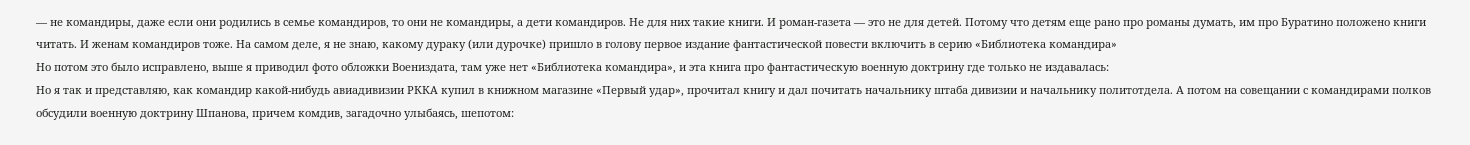— не командиры, даже если они родились в семье командиров, то они не командиры, а дети командиров. Не для них такие книги. И роман-газета — это не для детей. Потому что детям еще рано про романы думать, им про Буратино положено книги читать. И женам командиров тоже. На самом деле, я не знаю, какому дураку (или дурочке) пришло в голову первое издание фантастической повести включить в серию «Библиотека командира»
Но потом это было исправлено, выше я приводил фото обложки Воениздата, там уже нет «Библиотека командира», и эта книга про фантастическую военную доктрину где только не издавалась:
Но я так и представляю, как командир какой-нибудь авиадивизии РККА купил в книжном магазине «Первый удар», прочитал книгу и дал почитать начальнику штаба дивизии и начальнику политотдела. А потом на совещании с командирами полков обсудили военную доктрину Шпанова, причем комдив, загадочно улыбаясь, шепотом: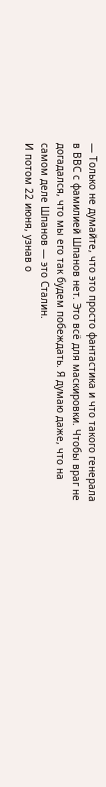— Только не думайте, что это просто фантастика и что такого генерала в ВВС с фамилией Шпанов нет. Это всё для маскировки. Чтобы враг не догадался, что мы его так будем побеждать. Я думаю даже, что на самом деле Шпанов — это Сталин.
И потом 22 июня, узнав о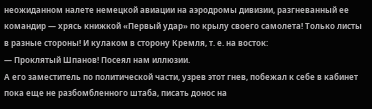неожиданном налете немецкой авиации на аэродромы дивизии, разгневанный ее командир — хрясь книжкой «Первый удар» по крылу своего самолета! Только листы в разные стороны! И кулаком в сторону Кремля, т. е. на восток:
— Проклятый Шпанов! Посеял нам иллюзии.
А его заместитель по политической части, узрев этот гнев, побежал к себе в кабинет пока еще не разбомбленного штаба, писать донос на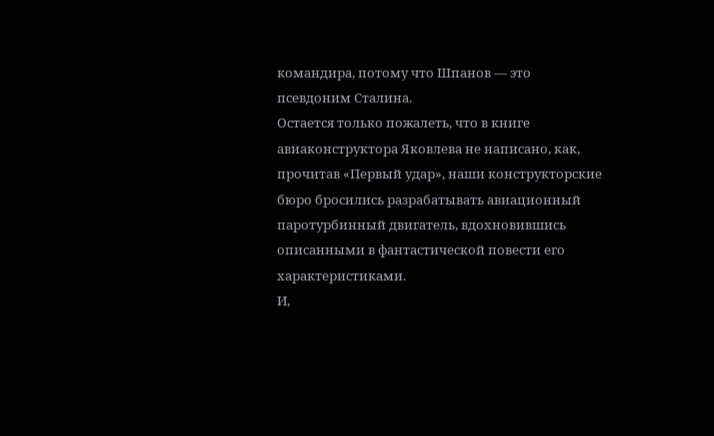командира, потому что Шпанов — это псевдоним Сталина.
Остается только пожалеть, что в книге авиаконструктора Яковлева не написано, как, прочитав «Первый удар», наши конструкторские бюро бросились разрабатывать авиационный паротурбинный двигатель, вдохновившись описанными в фантастической повести его характеристиками.
И,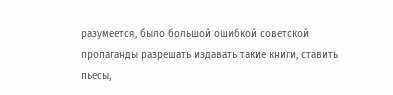разумеется, было большой ошибкой советской пропаганды разрешать издавать такие книги, ставить пьесы,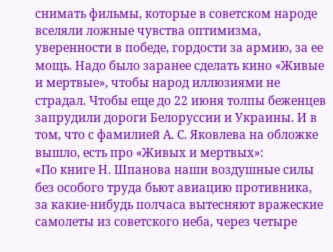снимать фильмы, которые в советском народе вселяли ложные чувства оптимизма, уверенности в победе, гордости за армию, за ее мощь. Надо было заранее сделать кино «Живые и мертвые», чтобы народ иллюзиями не страдал. Чтобы еще до 22 июня толпы беженцев запрудили дороги Белоруссии и Украины. И в том, что с фамилией А. С. Яковлева на обложке вышло, есть про «Живых и мертвых»:
«По книге Н. Шпанова наши воздушные силы без особого труда бьют авиацию противника, за какие-нибудь полчаса вытесняют вражеские самолеты из советского неба, через четыре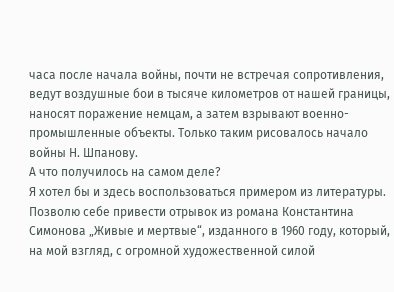часа после начала войны, почти не встречая сопротивления, ведут воздушные бои в тысяче километров от нашей границы, наносят поражение немцам, а затем взрывают военно-промышленные объекты. Только таким рисовалось начало войны Н. Шпанову.
А что получилось на самом деле?
Я хотел бы и здесь воспользоваться примером из литературы. Позволю себе привести отрывок из романа Константина Симонова „Живые и мертвые“, изданного в 1960 году, который, на мой взгляд, с огромной художественной силой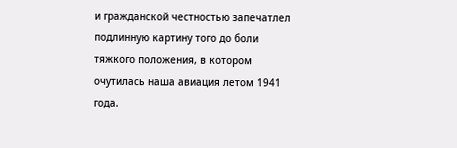и гражданской честностью запечатлел подлинную картину того до боли тяжкого положения, в котором очутилась наша авиация летом 1941 года.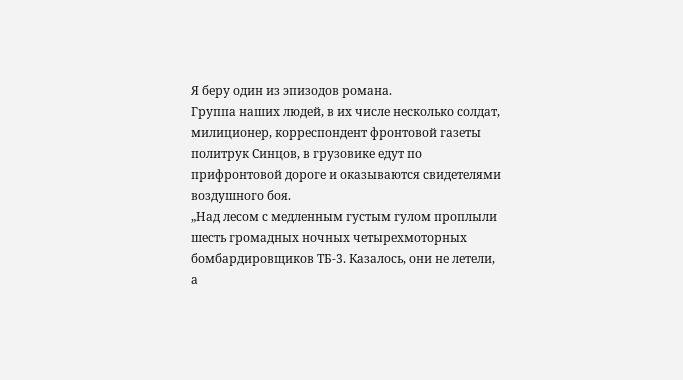Я беру один из эпизодов романа.
Группа наших людей, в их числе несколько солдат, милиционер, корреспондент фронтовой газеты политрук Синцов, в грузовике едут по прифронтовой дороге и оказываются свидетелями воздушного боя.
„Над лесом с медленным густым гулом проплыли шесть громадных ночных четырехмоторных бомбардировщиков ТБ-3. Казалось, они не летели, а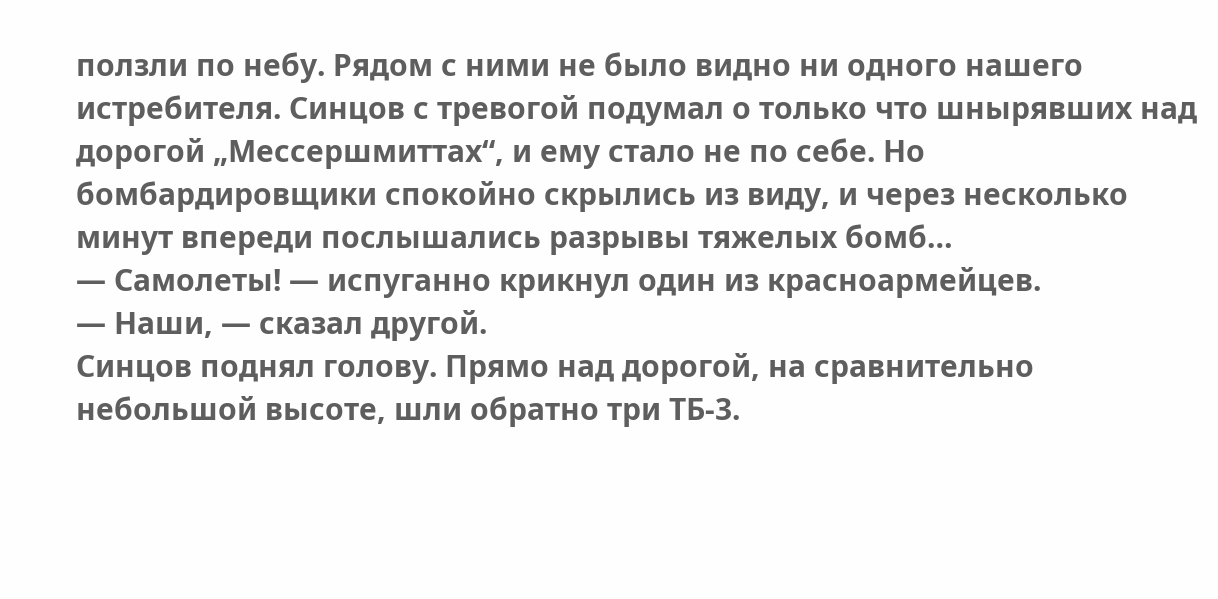ползли по небу. Рядом с ними не было видно ни одного нашего истребителя. Синцов с тревогой подумал о только что шнырявших над дорогой „Мессершмиттах“, и ему стало не по себе. Но бомбардировщики спокойно скрылись из виду, и через несколько минут впереди послышались разрывы тяжелых бомб…
— Самолеты! — испуганно крикнул один из красноармейцев.
— Наши, — сказал другой.
Синцов поднял голову. Прямо над дорогой, на сравнительно небольшой высоте, шли обратно три ТБ-3.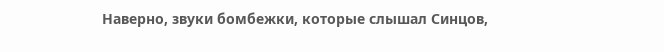Наверно, звуки бомбежки, которые слышал Синцов,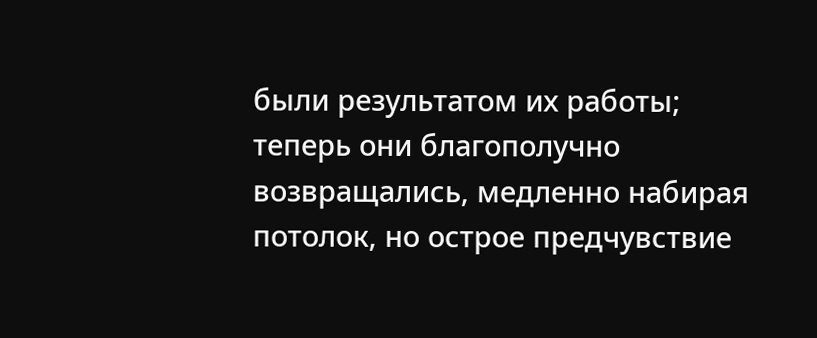были результатом их работы; теперь они благополучно возвращались, медленно набирая потолок, но острое предчувствие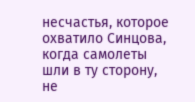несчастья, которое охватило Синцова, когда самолеты шли в ту сторону, не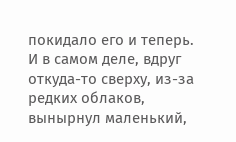покидало его и теперь.
И в самом деле, вдруг откуда-то сверху, из-за редких облаков, вынырнул маленький,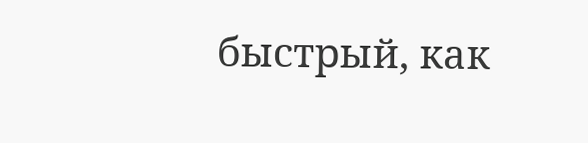быстрый, как